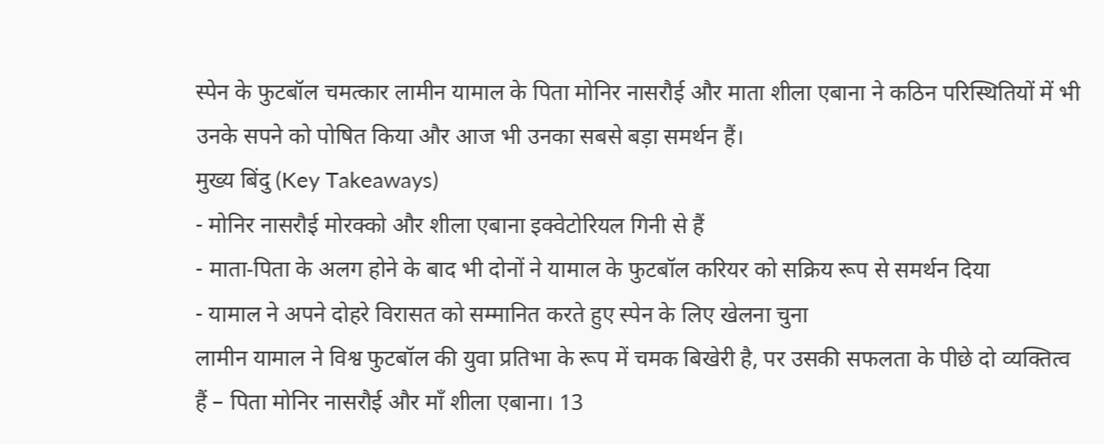स्पेन के फुटबॉल चमत्कार लामीन यामाल के पिता मोनिर नासरौई और माता शीला एबाना ने कठिन परिस्थितियों में भी उनके सपने को पोषित किया और आज भी उनका सबसे बड़ा समर्थन हैं।
मुख्य बिंदु (Key Takeaways)
- मोनिर नासरौई मोरक्को और शीला एबाना इक्वेटोरियल गिनी से हैं
- माता‑पिता के अलग होने के बाद भी दोनों ने यामाल के फुटबॉल करियर को सक्रिय रूप से समर्थन दिया
- यामाल ने अपने दोहरे विरासत को सम्मानित करते हुए स्पेन के लिए खेलना चुना
लामीन यामाल ने विश्व फुटबॉल की युवा प्रतिभा के रूप में चमक बिखेरी है, पर उसकी सफलता के पीछे दो व्यक्तित्व हैं – पिता मोनिर नासरौई और माँ शीला एबाना। 13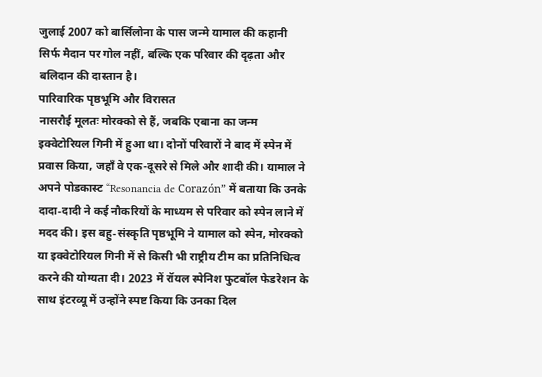जुलाई 2007 को बार्सिलोना के पास जन्मे यामाल की कहानी सिर्फ मैदान पर गोल नहीं, बल्कि एक परिवार की दृढ़ता और बलिदान की दास्तान है।
पारिवारिक पृष्ठभूमि और विरासत
नासरौई मूलतः मोरक्को से हैं, जबकि एबाना का जन्म इक्वेटोरियल गिनी में हुआ था। दोनों परिवारों ने बाद में स्पेन में प्रवास किया, जहाँ वे एक-दूसरे से मिले और शादी की। यामाल ने अपने पोडकास्ट “Resonancia de Corazón” में बताया कि उनके दादा‑दादी ने कई नौकरियों के माध्यम से परिवार को स्पेन लाने में मदद की। इस बहु‑संस्कृति पृष्ठभूमि ने यामाल को स्पेन, मोरक्को या इक्वेटोरियल गिनी में से किसी भी राष्ट्रीय टीम का प्रतिनिधित्व करने की योग्यता दी। 2023 में रॉयल स्पेनिश फुटबॉल फेडरेशन के साथ इंटरव्यू में उन्होंने स्पष्ट किया कि उनका दिल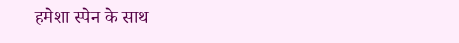हमेशा स्पेन के साथ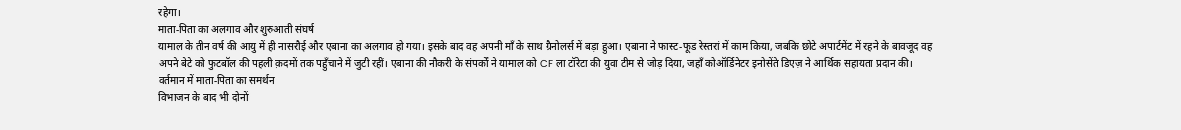रहेगा।
माता‑पिता का अलगाव और शुरुआती संघर्ष
यामाल के तीन वर्ष की आयु में ही नासरौई और एबाना का अलगाव हो गया। इसके बाद वह अपनी माँ के साथ ग्रैनोलर्स में बड़ा हुआ। एबाना ने फास्ट‑फूड रेस्तरां में काम किया, जबकि छोटे अपार्टमेंट में रहने के बावजूद वह अपने बेटे को फुटबॉल की पहली क़दमों तक पहुँचाने में जुटी रहीं। एबाना की नौकरी के संपर्कों ने यामाल को CF ला टॉरेटा की युवा टीम से जोड़ दिया, जहाँ कोऑर्डिनेटर इनोसेंते डिएज़ ने आर्थिक सहायता प्रदान की।
वर्तमान में माता‑पिता का समर्थन
विभाजन के बाद भी दोनों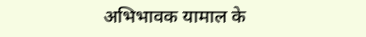अभिभावक यामाल के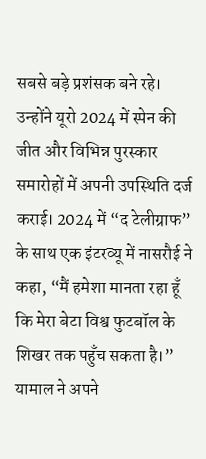सबसे बड़े प्रशंसक बने रहे। उन्होंने यूरो 2024 में स्पेन की जीत और विभिन्न पुरस्कार समारोहों में अपनी उपस्थिति दर्ज कराई। 2024 में “द टेलीग्राफ” के साथ एक इंटरव्यू में नासरौई ने कहा, “मैं हमेशा मानता रहा हूँ कि मेरा बेटा विश्व फुटबॉल के शिखर तक पहुँच सकता है।” यामाल ने अपने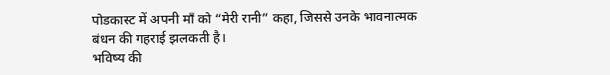पोडकास्ट में अपनी माँ को “मेरी रानी” कहा, जिससे उनके भावनात्मक बंधन की गहराई झलकती है।
भविष्य की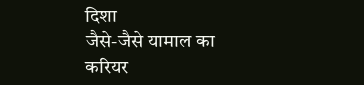दिशा
जैसे-जैसे यामाल का करियर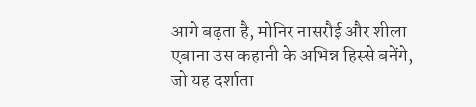आगे बढ़ता है, मोनिर नासरौई और शीला एबाना उस कहानी के अभिन्न हिस्से बनेंगे, जो यह दर्शाता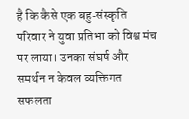है कि कैसे एक बहु‑संस्कृति परिवार ने युवा प्रतिभा को विश्व मंच पर लाया। उनका संघर्ष और समर्थन न केवल व्यक्तिगत सफलता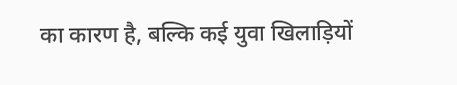का कारण है, बल्कि कई युवा खिलाड़ियों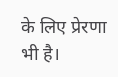के लिए प्रेरणा भी है।